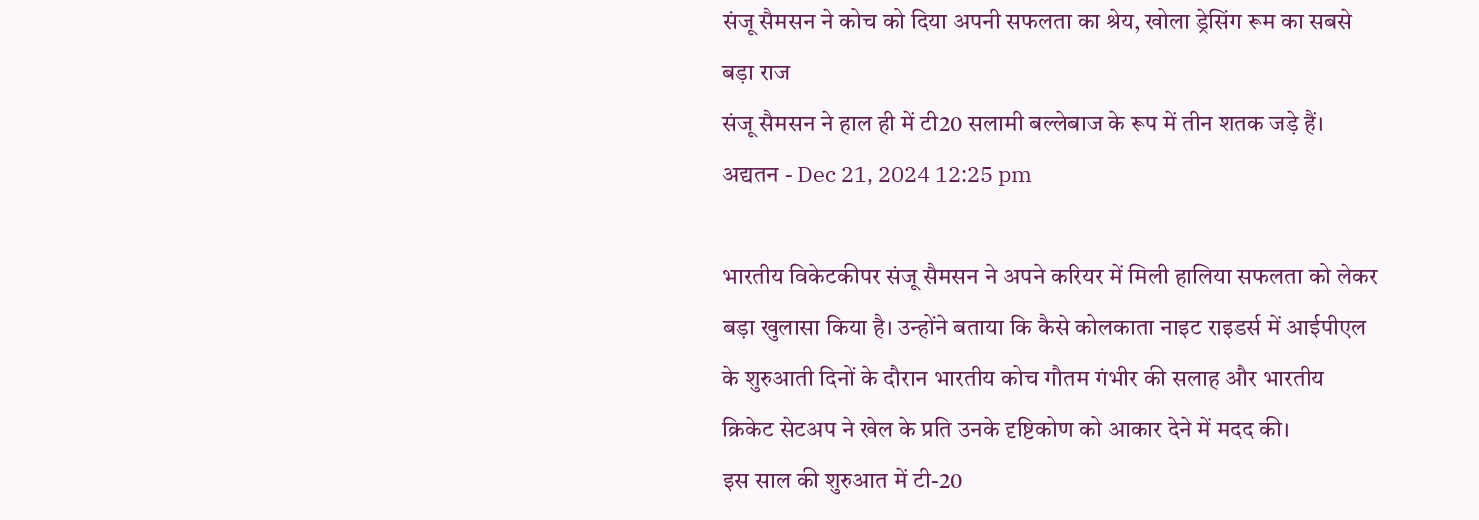संजू सैमसन ने कोच को दिया अपनी सफलता का श्रेय, खोला ड्रेसिंग रूम का सबसे बड़ा राज
संजू सैमसन ने हाल ही में टी20 सलामी बल्लेबाज के रूप में तीन शतक जड़े हैं।
अद्यतन - Dec 21, 2024 12:25 pm

भारतीय विकेटकीपर संजू सैमसन ने अपने करियर में मिली हालिया सफलता को लेकर बड़ा खुलासा किया है। उन्होंने बताया कि कैसे कोलकाता नाइट राइडर्स में आईपीएल के शुरुआती दिनों के दौरान भारतीय कोच गौतम गंभीर की सलाह और भारतीय क्रिकेट सेटअप ने खेल के प्रति उनके दृष्टिकोण को आकार देने में मदद की।
इस साल की शुरुआत में टी-20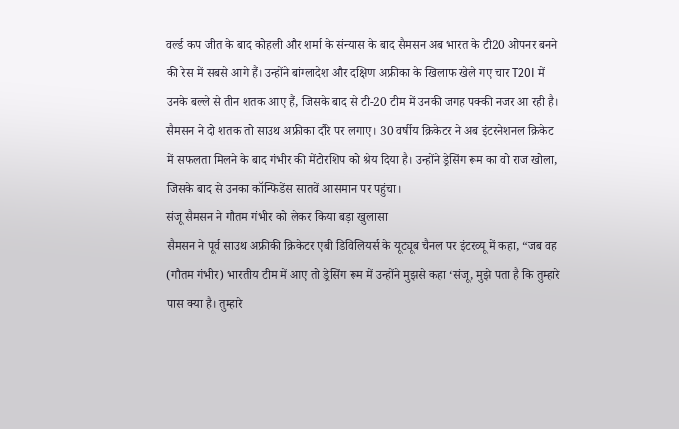वर्ल्ड कप जीत के बाद कोहली और शर्मा के संन्यास के बाद सैमसन अब भारत के टी20 ओपनर बनने की रेस में सबसे आगे हैं। उन्होंने बांग्लादेश और दक्षिण अफ्रीका के खिलाफ खेले गए चार T20I में उनके बल्ले से तीन शतक आए हैं, जिसके बाद से टी-20 टीम में उनकी जगह पक्की नजर आ रही है।
सैमसन ने दो शतक तो साउथ अफ्रीका दौरे पर लगाए। 30 वर्षीय क्रिकेटर ने अब इंटरनेशनल क्रिकेट में सफलता मिलने के बाद गंभीर की मेंटोरशिप को श्रेय दिया है। उन्होंने ड्रेसिंग रूम का वो राज खोला, जिसके बाद से उनका कॉन्फिडेंस सातवें आसमान पर पहुंचा।
संजू सैमसन ने गौतम गंभीर को लेकर किया बड़ा खुलासा
सैमसन ने पूर्व साउथ अफ्रीकी क्रिकेटर एबी डिविलियर्स के यूट्यूब चैनल पर इंटरव्यू में कहा, “जब वह (गौतम गंभीर) भारतीय टीम में आए तो ड्रेसिंग रूम में उन्होंने मुझसे कहा ‘संजू, मुझे पता है कि तुम्हारे पास क्या है। तुम्हारे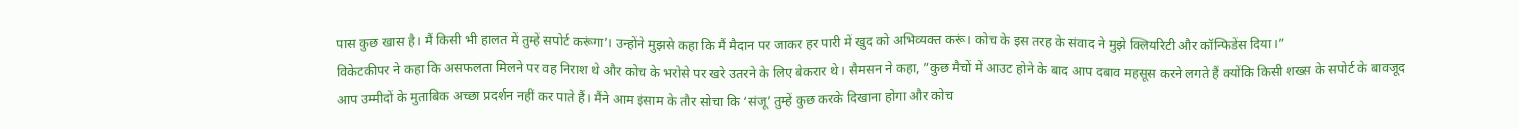पास कुछ खास है। मैं किसी भी हालत में तुम्हें सपोर्ट करूंगा’। उन्होंने मुझसे कहा कि मैं मैदान पर जाकर हर पारी में खुद को अभिव्यक्त करूं। कोच के इस तरह के संवाद ने मुझे क्लियरिटी और कॉन्फिडेंस दिया।”
विकेटकीपर ने कहा कि असफलता मिलने पर वह निराश थे और कोच के भरोसे पर खरे उतरने के लिए बेकरार थे। सैमसन ने कहा, ”कुछ मैचों में आउट होने के बाद आप दबाव महसूस करने लगते हैं क्योंकि किसी शख्स के सपोर्ट के बावजूद आप उम्मीदों के मुताबिक अच्छा प्रदर्शन नहीं कर पाते हैं। मैंने आम इंसाम के तौर सोचा कि ‘संजू’ तुम्हें कुछ करके दिखाना होगा और कोच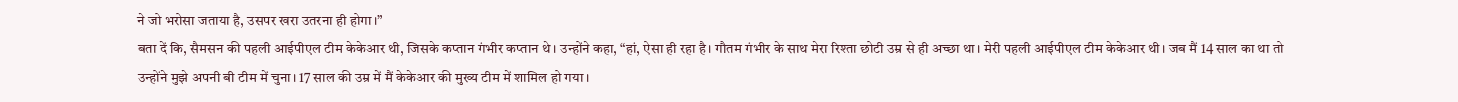ने जो भरोसा जताया है, उसपर खरा उतरना ही होगा।”
बता दें कि, सैमसन की पहली आईपीएल टीम केकेआर थी, जिसके कप्तान गंभीर कप्तान थे। उन्होंने कहा, “हां, ऐसा ही रहा है। गौतम गंभीर के साथ मेरा रिश्ता छोटी उम्र से ही अच्छा था। मेरी पहली आईपीएल टीम केकेआर थी। जब मैं 14 साल का था तो उन्होंने मुझे अपनी बी टीम में चुना। 17 साल की उम्र में मैं केकेआर की मुख्य टीम में शामिल हो गया।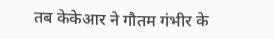तब केकेआर ने गौतम गंभीर के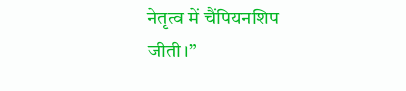नेतृत्व में चैंपियनशिप जीती।”